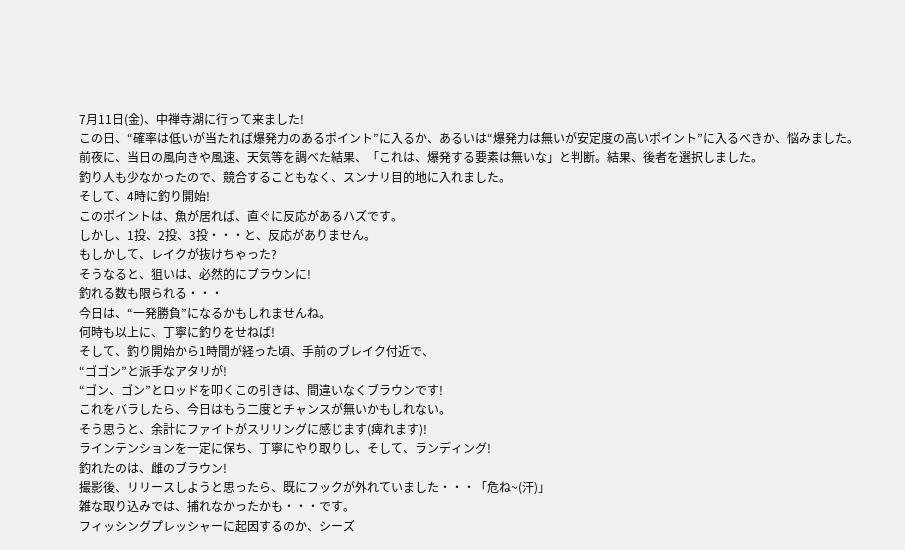7月11日(金)、中禅寺湖に行って来ました!
この日、“確率は低いが当たれば爆発力のあるポイント”に入るか、あるいは“爆発力は無いが安定度の高いポイント”に入るべきか、悩みました。
前夜に、当日の風向きや風速、天気等を調べた結果、「これは、爆発する要素は無いな」と判断。結果、後者を選択しました。
釣り人も少なかったので、競合することもなく、スンナリ目的地に入れました。
そして、4時に釣り開始!
このポイントは、魚が居れば、直ぐに反応があるハズです。
しかし、1投、2投、3投・・・と、反応がありません。
もしかして、レイクが抜けちゃった?
そうなると、狙いは、必然的にブラウンに!
釣れる数も限られる・・・
今日は、“一発勝負”になるかもしれませんね。
何時も以上に、丁寧に釣りをせねば!
そして、釣り開始から1時間が経った頃、手前のブレイク付近で、
“ゴゴン”と派手なアタリが!
“ゴン、ゴン”とロッドを叩くこの引きは、間違いなくブラウンです!
これをバラしたら、今日はもう二度とチャンスが無いかもしれない。
そう思うと、余計にファイトがスリリングに感じます(痺れます)!
ラインテンションを一定に保ち、丁寧にやり取りし、そして、ランディング!
釣れたのは、雌のブラウン!
撮影後、リリースしようと思ったら、既にフックが外れていました・・・「危ね~(汗)」
雑な取り込みでは、捕れなかったかも・・・です。
フィッシングプレッシャーに起因するのか、シーズ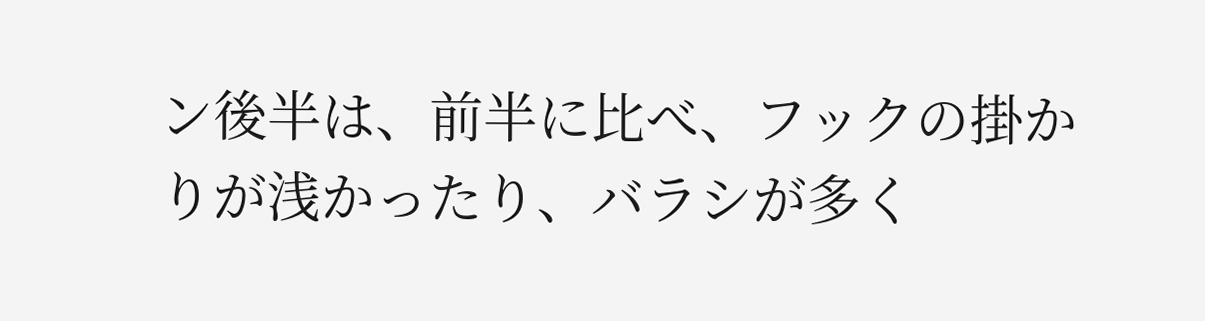ン後半は、前半に比べ、フックの掛かりが浅かったり、バラシが多く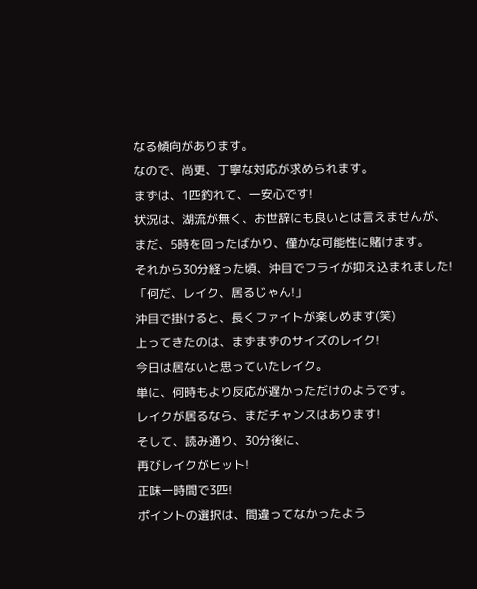なる傾向があります。
なので、尚更、丁寧な対応が求められます。
まずは、1匹釣れて、一安心です!
状況は、湖流が無く、お世辞にも良いとは言えませんが、
まだ、5時を回ったばかり、僅かな可能性に賭けます。
それから30分経った頃、沖目でフライが抑え込まれました!
「何だ、レイク、居るじゃん!」
沖目で掛けると、長くファイトが楽しめます(笑)
上ってきたのは、まずまずのサイズのレイク!
今日は居ないと思っていたレイク。
単に、何時もより反応が遅かっただけのようです。
レイクが居るなら、まだチャンスはあります!
そして、読み通り、30分後に、
再びレイクがヒット!
正味一時間で3匹!
ポイントの選択は、間違ってなかったよう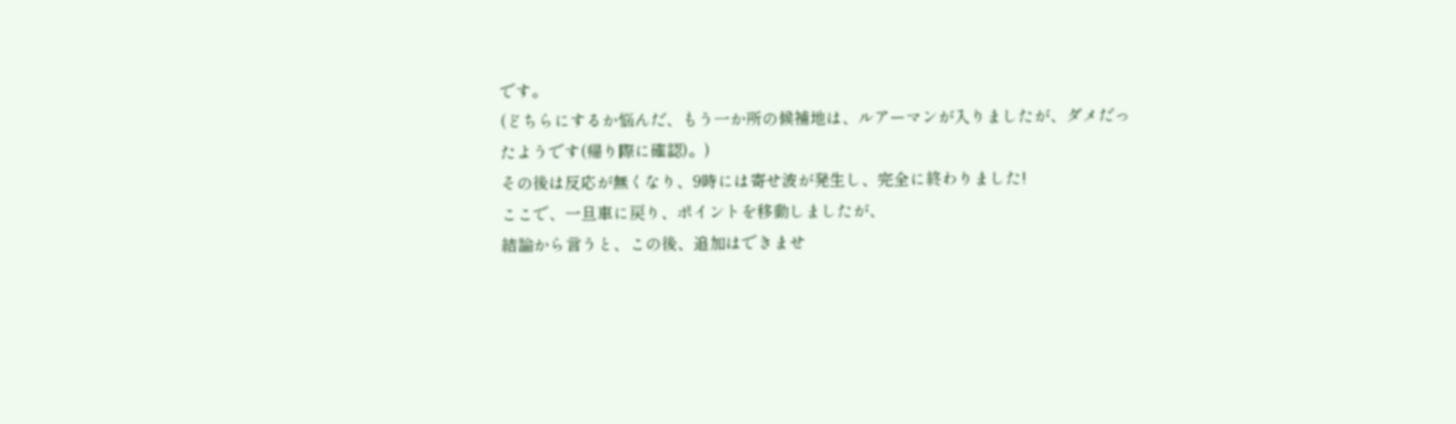です。
(どちらにするか悩んだ、もう一か所の候補地は、ルアーマンが入りましたが、ダメだっ
たようです(帰り際に確認)。)
その後は反応が無くなり、9時には寄せ波が発生し、完全に終わりました!
ここで、一旦車に戻り、ポイントを移動しましたが、
結論から言うと、この後、追加はできませ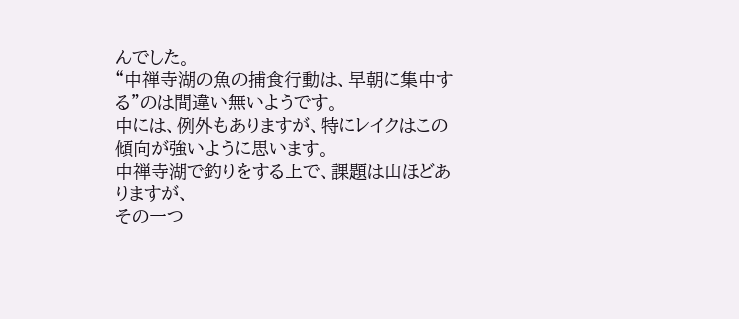んでした。
“中禅寺湖の魚の捕食行動は、早朝に集中する”のは間違い無いようです。
中には、例外もありますが、特にレイクはこの傾向が強いように思います。
中禅寺湖で釣りをする上で、課題は山ほどありますが、
その一つ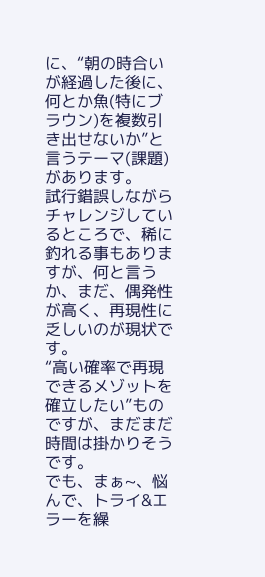に、“朝の時合いが経過した後に、何とか魚(特にブラウン)を複数引き出せないか”と言うテーマ(課題)があります。
試行錯誤しながらチャレンジしているところで、稀に釣れる事もありますが、何と言うか、まだ、偶発性が高く、再現性に乏しいのが現状です。
“高い確率で再現できるメゾットを確立したい”ものですが、まだまだ時間は掛かりそうです。
でも、まぁ~、悩んで、トライ&エラーを繰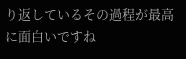り返しているその過程が最高に面白いですね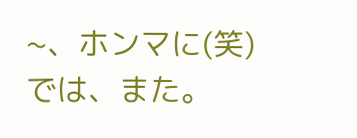~、ホンマに(笑)
では、また。